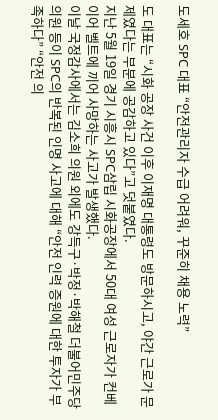도세호 SPC 대표 “안전관리자 수급 어려워, 꾸준히 채용 노력”

도 대표는 “시화 공장 사건 이후 이재명 대통령도 방문하시고, 야간 근로가 문제였다는 부분에 공감하고 있다”고 덧붙였다.
지난 5월 19일 경기 시흥시 SPC삼립 시화공장에서 50대 여성 근로자가 컨베이어 벨트에 끼어 사망하는 사고가 발생했다.
이날 국정감사에서는 김소희 의원 외에도 강득구·박정·박해철 더불어민주당 의원 등이 SPC의 반복된 인명 사고에 대해 “안전 인력 증원에 대한 투자가 부족하다” “안전 의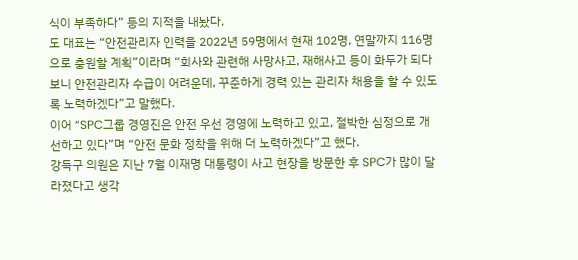식이 부족하다” 등의 지적을 내놨다.
도 대표는 “안전관리자 인력을 2022년 59명에서 현재 102명, 연말까지 116명으로 충원할 계획”이라며 “회사와 관련해 사망사고, 재해사고 등이 화두가 되다 보니 안전관리자 수급이 어려운데, 꾸준하게 경력 있는 관리자 채용을 할 수 있도록 노력하겠다”고 말했다.
이어 “SPC그룹 경영진은 안전 우선 경영에 노력하고 있고, 절박한 심정으로 개선하고 있다”며 “안전 문화 정착을 위해 더 노력하겠다”고 했다.
강득구 의원은 지난 7월 이재명 대통령이 사고 현장을 방문한 후 SPC가 많이 달라졌다고 생각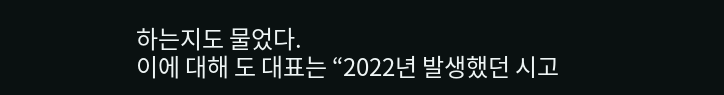하는지도 물었다.
이에 대해 도 대표는 “2022년 발생했던 시고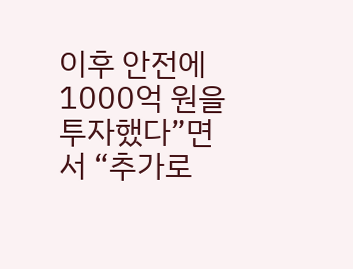이후 안전에 1000억 원을 투자했다”면서 “추가로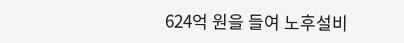624억 원을 들여 노후설비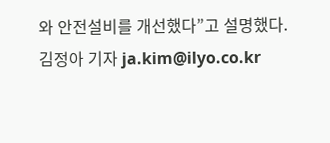와 안전설비를 개선했다”고 설명했다.
김정아 기자 ja.kim@ilyo.co.kr